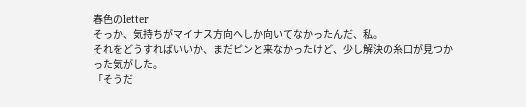春色のletter
そっか、気持ちがマイナス方向へしか向いてなかったんだ、私。
それをどうすればいいか、まだピンと来なかったけど、少し解決の糸口が見つかった気がした。
「そうだ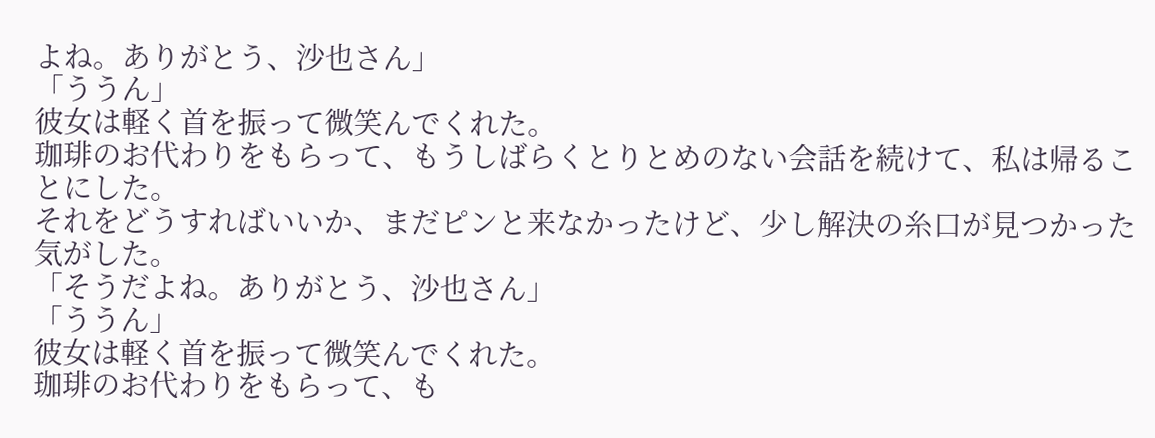よね。ありがとう、沙也さん」
「ううん」
彼女は軽く首を振って微笑んでくれた。
珈琲のお代わりをもらって、もうしばらくとりとめのない会話を続けて、私は帰ることにした。
それをどうすればいいか、まだピンと来なかったけど、少し解決の糸口が見つかった気がした。
「そうだよね。ありがとう、沙也さん」
「ううん」
彼女は軽く首を振って微笑んでくれた。
珈琲のお代わりをもらって、も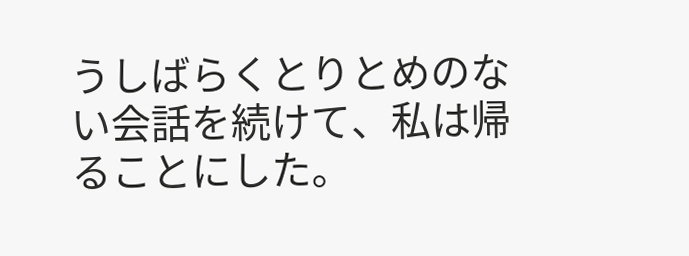うしばらくとりとめのない会話を続けて、私は帰ることにした。